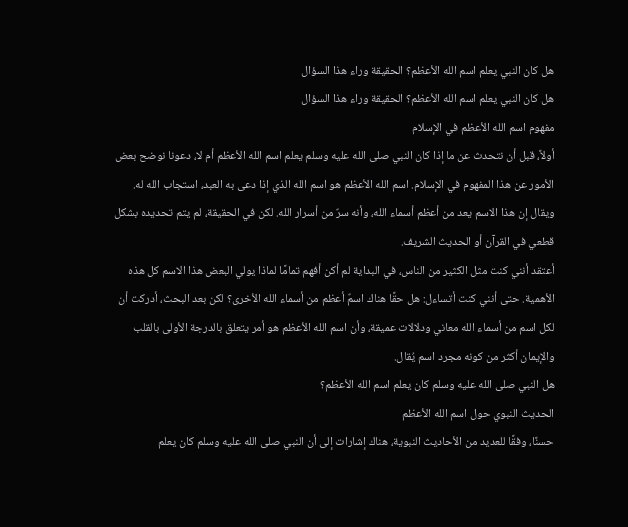هل كان النبي يعلم اسم الله الأعظم؟ الحقيقة وراء هذا السؤال
هل كان النبي يعلم اسم الله الأعظم؟ الحقيقة وراء هذا السؤال
مفهوم اسم الله الأعظم في الإسلام
أولاً، قبل أن نتحدث عن ما إذا كان النبي صلى الله عليه وسلم يعلم اسم الله الأعظم أم لا، دعونا نوضح بعض الأمور عن هذا المفهوم في الإسلام. اسم الله الأعظم هو اسم الله الذي إذا دعى به العبد، استجاب الله له. ويقال إن هذا الاسم يعد من أعظم أسماء الله، وأنه سرٌ من أسرار الله. لكن في الحقيقة، لم يتم تحديده بشكل قطعي في القرآن أو الحديث الشريف.
أعتقد أنني كنت مثل الكثير من الناس، في البداية لم أكن أفهم تمامًا لماذا يولي البعض هذا الاسم كل هذه الأهمية. حتى أنني كنت أتساءل: هل حقًا هناك اسمٌ أعظم من أسماء الله الأخرى؟ لكن بعد البحث، أدركت أن لكل اسم من أسماء الله معاني ودلالات عميقة، وأن اسم الله الأعظم هو أمر يتعلق بالدرجة الأولى بالقلب والإيمان أكثر من كونه مجرد اسم يُقال.
هل النبي صلى الله عليه وسلم كان يعلم اسم الله الأعظم؟
الحديث النبوي حول اسم الله الأعظم
حسنًا، وفقًا للعديد من الأحاديث النبوية، هناك إشارات إلى أن النبي صلى الله عليه وسلم كان يعلم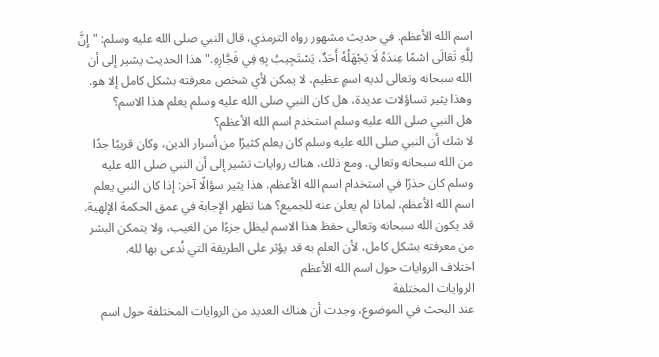اسم الله الأعظم. في حديث مشهور رواه الترمذي، قال النبي صلى الله عليه وسلم: "إِنَّ لِلَّهِ تَعَالَى اسْمًا عِندَهُ لَا يَجْهَلُهُ أَحَدٌ، يَسْتَجِيبُ بِهِ فِي فَجَّارِهِ." هذا الحديث يشير إلى أن الله سبحانه وتعالى لديه اسمٍ عظيم، لا يمكن لأي شخص معرفته بشكل كامل إلا هو. وهذا يثير تساؤلات عديدة، هل كان النبي صلى الله عليه وسلم يعلم هذا الاسم؟
هل النبي صلى الله عليه وسلم استخدم اسم الله الأعظم؟
لا شك أن النبي صلى الله عليه وسلم كان يعلم كثيرًا من أسرار الدين، وكان قريبًا جدًا من الله سبحانه وتعالى. ومع ذلك، هناك روايات تشير إلى أن النبي صلى الله عليه وسلم كان حذرًا في استخدام اسم الله الأعظم. هذا يثير سؤالًا آخر: إذا كان النبي يعلم اسم الله الأعظم، لماذا لم يعلن عنه للجميع؟ هنا تظهر الإجابة في عمق الحكمة الإلهية. قد يكون الله سبحانه وتعالى حفظ هذا الاسم ليظل جزءًا من الغيب، ولا يتمكن البشر من معرفته بشكل كامل، لأن العلم به قد يؤثر على الطريقة التي نُدعى بها لله.
اختلاف الروايات حول اسم الله الأعظم
الروايات المختلفة
عند البحث في الموضوع، وجدت أن هناك العديد من الروايات المختلفة حول اسم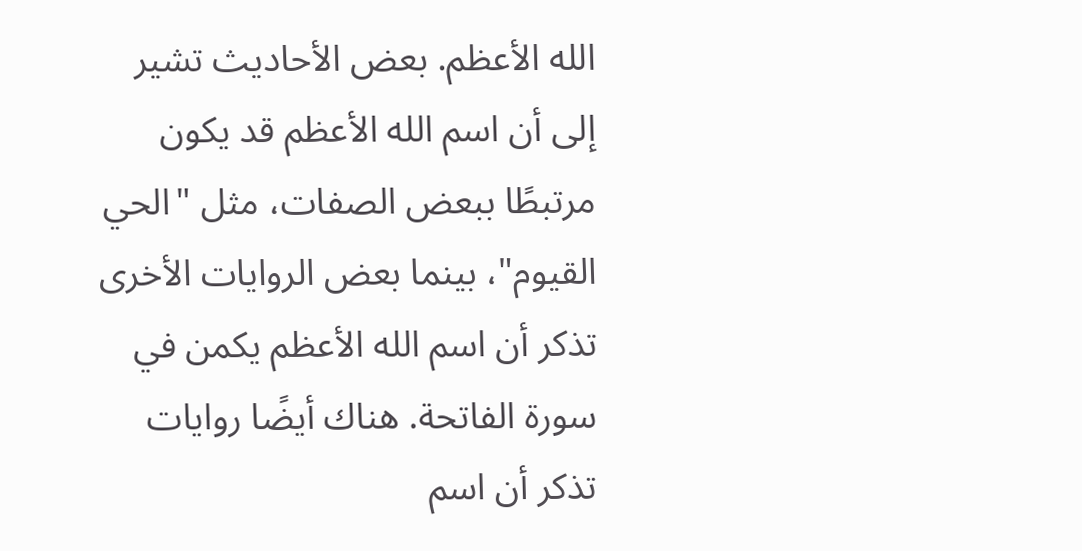الله الأعظم. بعض الأحاديث تشير إلى أن اسم الله الأعظم قد يكون مرتبطًا ببعض الصفات، مثل "الحي القيوم"، بينما بعض الروايات الأخرى تذكر أن اسم الله الأعظم يكمن في سورة الفاتحة. هناك أيضًا روايات تذكر أن اسم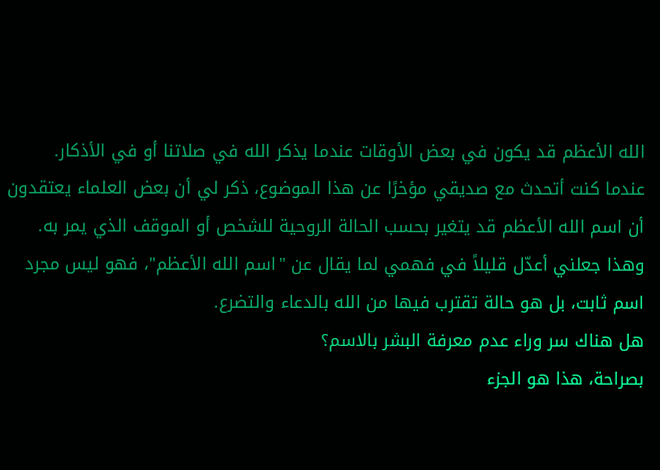الله الأعظم قد يكون في بعض الأوقات عندما يذكر الله في صلاتنا أو في الأذكار.
عندما كنت أتحدث مع صديقي مؤخرًا عن هذا الموضوع، ذكر لي أن بعض العلماء يعتقدون أن اسم الله الأعظم قد يتغير بحسب الحالة الروحية للشخص أو الموقف الذي يمر به. وهذا جعلني أعدّل قليلاً في فهمي لما يقال عن "اسم الله الأعظم"، فهو ليس مجرد اسم ثابت، بل هو حالة تقترب فيها من الله بالدعاء والتضرع.
هل هناك سر وراء عدم معرفة البشر بالاسم؟
بصراحة، هذا هو الجزء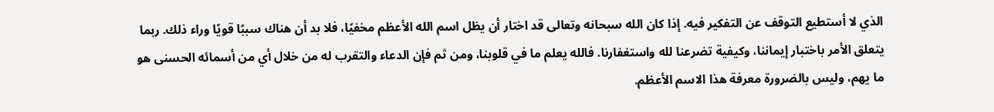الذي لا أستطيع التوقف عن التفكير فيه. إذا كان الله سبحانه وتعالى قد اختار أن يظل اسم الله الأعظم مخفيًا، فلا بد أن هناك سببًا قويًا وراء ذلك. ربما يتعلق الأمر باختبار إيماننا، وكيفية تضرعنا لله واستغفارنا. فالله يعلم ما في قلوبنا، ومن ثم فإن الدعاء والتقرب له من خلال أي من أسمائه الحسنى هو ما يهم، وليس بالضرورة معرفة هذا الاسم الأعظم.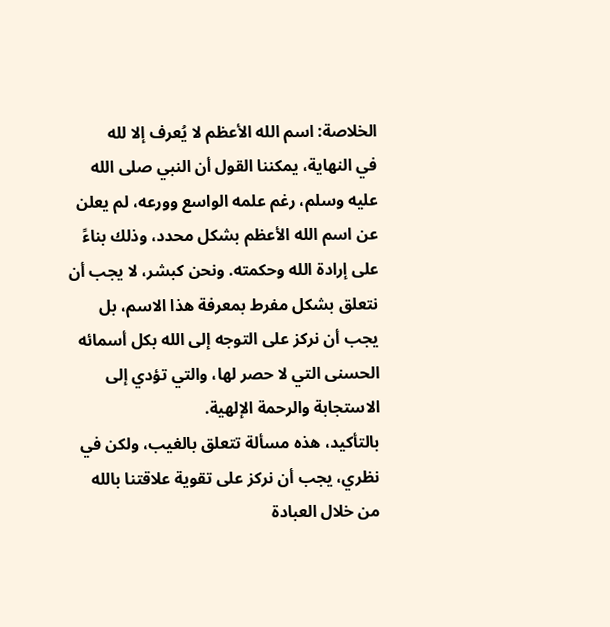الخلاصة: اسم الله الأعظم لا يُعرف إلا لله
في النهاية، يمكننا القول أن النبي صلى الله عليه وسلم، رغم علمه الواسع وورعه، لم يعلن عن اسم الله الأعظم بشكل محدد، وذلك بناءً على إرادة الله وحكمته. ونحن كبشر، لا يجب أن نتعلق بشكل مفرط بمعرفة هذا الاسم، بل يجب أن نركز على التوجه إلى الله بكل أسمائه الحسنى التي لا حصر لها، والتي تؤدي إلى الاستجابة والرحمة الإلهية.
بالتأكيد، هذه مسألة تتعلق بالغيب، ولكن في نظري، يجب أن نركز على تقوية علاقتنا بالله من خلال العبادة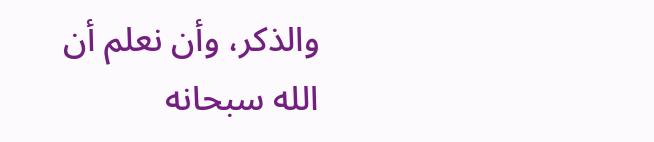والذكر، وأن نعلم أن الله سبحانه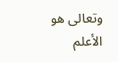وتعالى هو الأعلم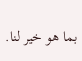بما هو خير لنا.